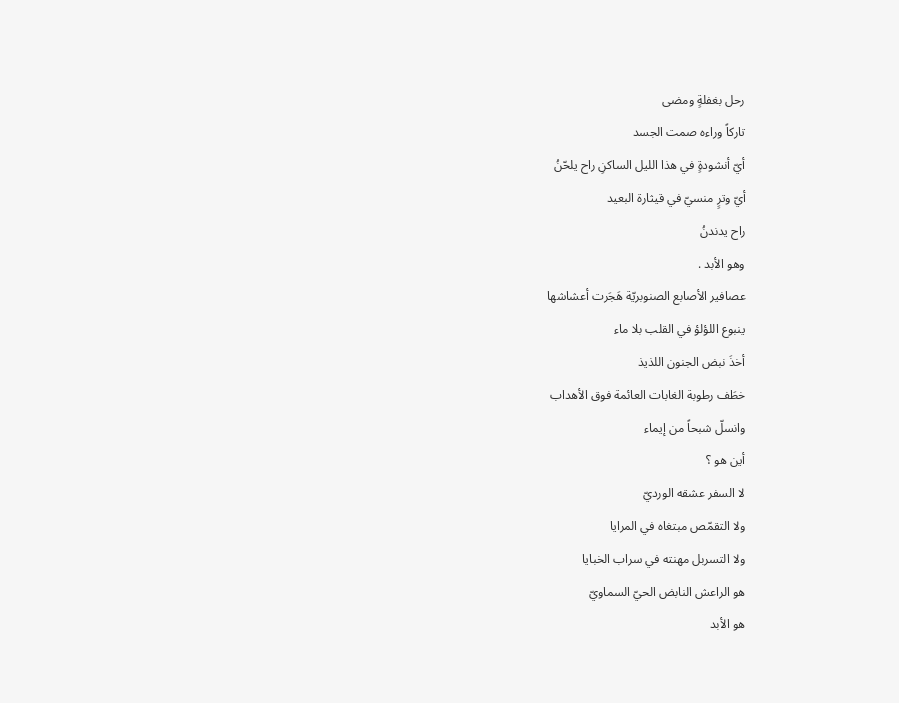رحل بغفلةٍ ومضى
تاركاً وراءه صمت الجسد
أيّ أنشودةٍ في هذا الليل الساكنِ راح يلحّنُ
أيّ وترٍ منسيّ في قيثارة البعيد
راح يدندنُ
وهو الأبد .
عصافير الأصابع الصنوبريّة هَجَرت أعشاشها
ينبوع اللؤلؤ في القلب بلا ماء
أخذَ نبض الجنون اللذيذ
خطَف رطوبة الغابات العائمة فوق الأهداب
وانسلّ شبحاً من إيماء
أين هو ؟
لا السفر عشقه الورديّ
ولا التقمّص مبتغاه في المرايا
ولا التسربل مهنته في سراب الخبايا
هو الراعش النابض الحيّ السماويّ
هو الأبد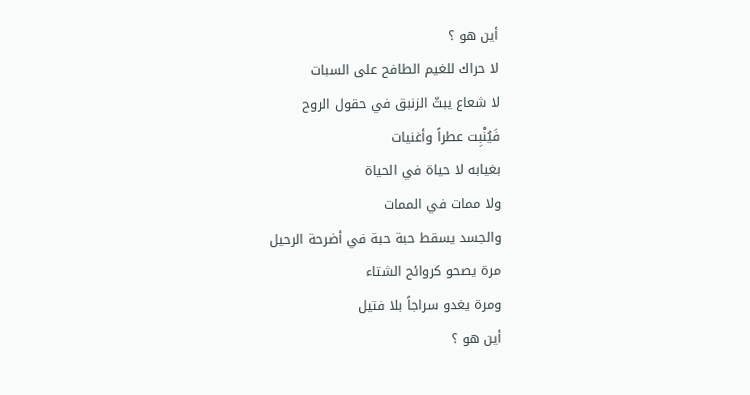أين هو ؟
لا حراك للغيم الطافح على السبات
لا شعاع يبثّ الزنبق في حقول الروح
فَيُنْبِت عطراً وأغنيات
بغيابه لا حياة في الحياة
ولا ممات في الممات
والجسد يسقط حبة حبة في أضرحة الرحيل
مرة يصحو كروائح الشتاء
ومرة يغدو سراجاً بلا فتيل
أين هو ؟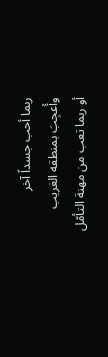ربما أحب جسداً آخر
وأُعجِبَ بمنطقه الغريب
أو ربما تعب من مهنة التأمّل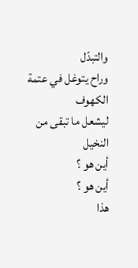والتبدّل
وراح يتوغل في عتمة الكهوف
ليشعل ما تبقى من النخيل
أين هو ؟
أين هو ؟
هذا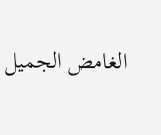الغامض الجميل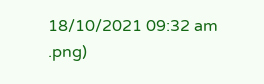18/10/2021 09:32 am
.png)